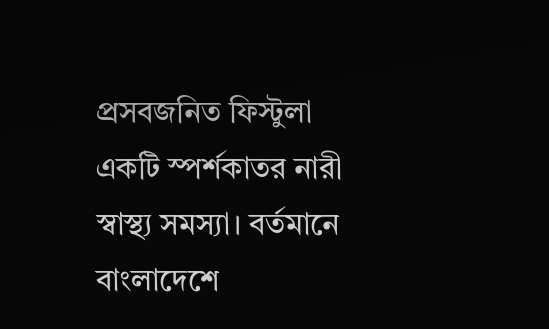প্রসবজনিত ফিস্টুলা একটি স্পর্শকাতর নারী স্বাস্থ্য সমস্যা। বর্তমানে বাংলাদেশে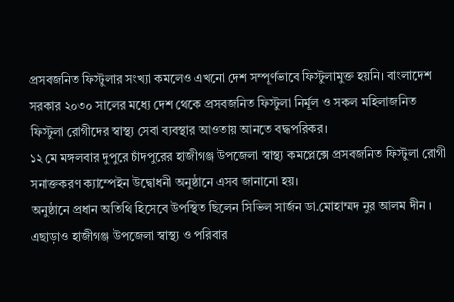প্রসবজনিত ফিস্টুলার সংখ্যা কমলেও এখনো দেশ সম্পূর্ণভাবে ফিস্টুলামুক্ত হয়নি। বাংলাদেশ সরকার ২০৩০ সালের মধ্যে দেশ থেকে প্রসবজনিত ফিস্টুলা নির্মূল ও সকল মহিলাজনিত ফিস্টুলা রোগীদের স্বাস্থ্য সেবা ব্যবস্থার আওতায় আনতে বদ্ধপরিকর।
১২ মে মঙ্গলবার দুপুরে চাঁদপুরের হাজীগঞ্জ উপজেলা স্বাস্থ্য কমপ্লেক্সে প্রসবজনিত ফিস্টুলা রোগী সনাক্তকরণ ক্যাম্পেইন উদ্বোধনী অনুষ্ঠানে এসব জানানো হয়।
অনুষ্ঠানে প্রধান অতিথি হিসেবে উপস্থিত ছিলেন সিভিল সার্জন ডা.মোহাম্মদ নুর আলম দীন । এছাড়াও হাজীগঞ্জ উপজেলা স্বাস্থ্য ও পরিবার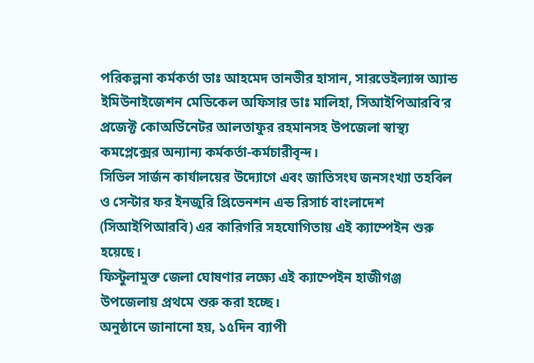পরিকল্পনা কর্মকর্তা ডাঃ আহমেদ তানভীর হাসান, সারভেইল্যান্স অ্যান্ড ইমিউনাইজেশন মেডিকেল অফিসার ডাঃ মালিহা, সিআইপিআরবি’র প্রজেক্ট কোঅর্ডিনেটর আলতাফুর রহমানসহ উপজেলা স্বাস্থ্য কমপ্লেক্সের অন্যান্য কর্মকর্তা-কর্মচারীবৃন্দ।
সিভিল সার্জন কার্যালয়ের উদ্যোগে এবং জাতিসংঘ জনসংখ্যা তহবিল ও সেন্টার ফর ইনজুরি প্রিভেনশন এন্ড রিসার্চ বাংলাদেশ (সিআইপিআরবি) এর কারিগরি সহযোগিতায় এই ক্যাম্পেইন শুরু হয়েছে।
ফিস্টুলামুক্ত জেলা ঘোষণার লক্ষ্যে এই ক্যাম্পেইন হাজীগঞ্জ উপজেলায় প্রথমে শুরু করা হচ্ছে।
অনুষ্ঠানে জানানো হয়, ১৫দিন ব্যাপী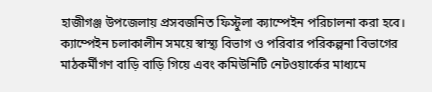হাজীগঞ্জ উপজেলায় প্রসবজনিত ফিস্টুলা ক্যাম্পেইন পরিচালনা করা হবে। ক্যাম্পেইন চলাকালীন সময়ে স্বাস্থ্য বিভাগ ও পরিবার পরিকল্পনা বিভাগের মাঠকর্মীগণ বাড়ি বাড়ি গিয়ে এবং কমিউনিটি নেটওয়ার্কের মাধ্যমে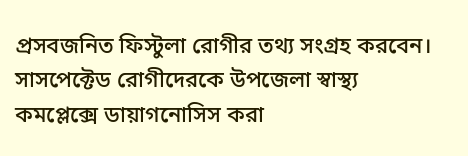প্রসবজনিত ফিস্টুলা রোগীর তথ্য সংগ্রহ করবেন। সাসপেক্টেড রোগীদেরকে উপজেলা স্বাস্থ্য কমপ্লেক্সে ডায়াগনোসিস করা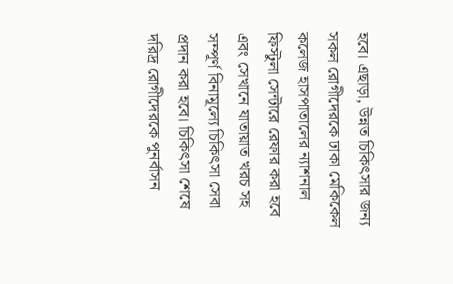হবে। এছাড়া, উন্নত চিকিৎসার জন্য সকল রোগীদেরকে ঢাকা মেকিকেল কলেজ হাসপাতালের ন্যাশনাল ফিস্টুলা সেন্টারে রেফার করা হবে এবং সেখানে যাতায়াত খরচ সহ সম্পূর্ণ বিনামূল্যে চিকিৎসা সেবা প্রদান করা হবে। চিকিৎসা শেষে দরিদ্র রোগীদেরকে পুনর্বাসন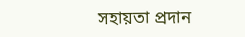সহায়তা প্রদান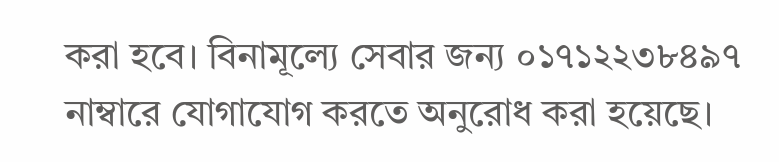করা হবে। বিনামূল্যে সেবার জন্য ০১৭১২২৩৮৪৯৭ নাম্বারে যোগাযোগ করতে অনুরোধ করা হয়েছে।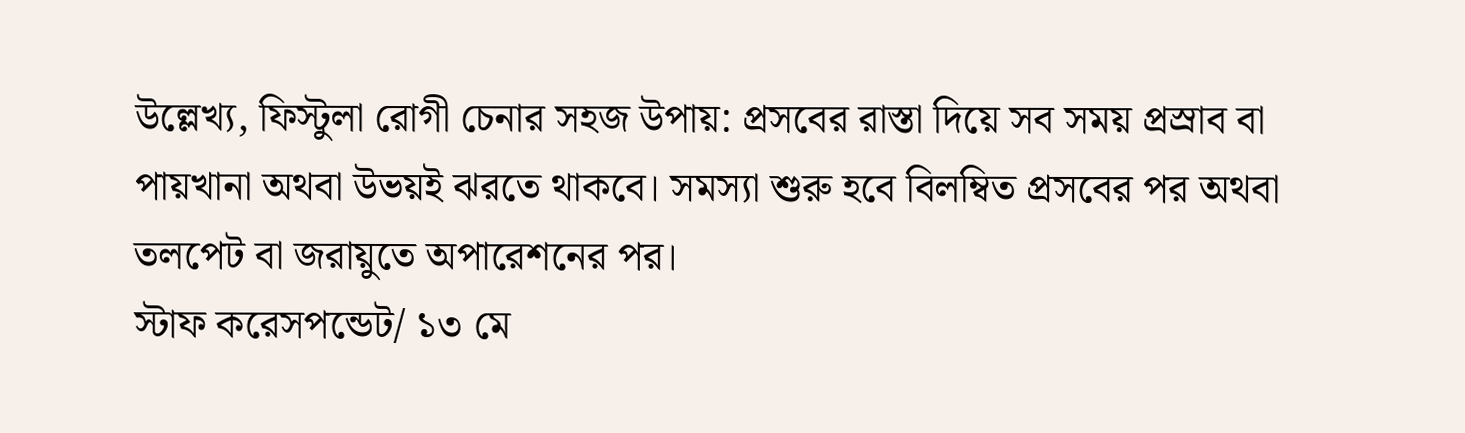উল্লেখ্য, ফিস্টুলা রোগী চেনার সহজ উপায়: প্রসবের রাস্তা দিয়ে সব সময় প্রস্রাব বা পায়খানা অথবা উভয়ই ঝরতে থাকবে। সমস্যা শুরু হবে বিলম্বিত প্রসবের পর অথবা তলপেট বা জরায়ুতে অপারেশনের পর।
স্টাফ করেসপন্ডেট/ ১৩ মে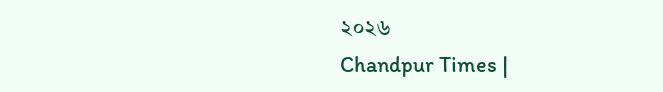২০২৬
Chandpur Times |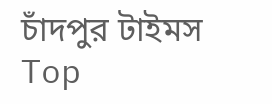চাঁদপুর টাইমস Top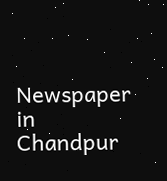Newspaper in Chandpur